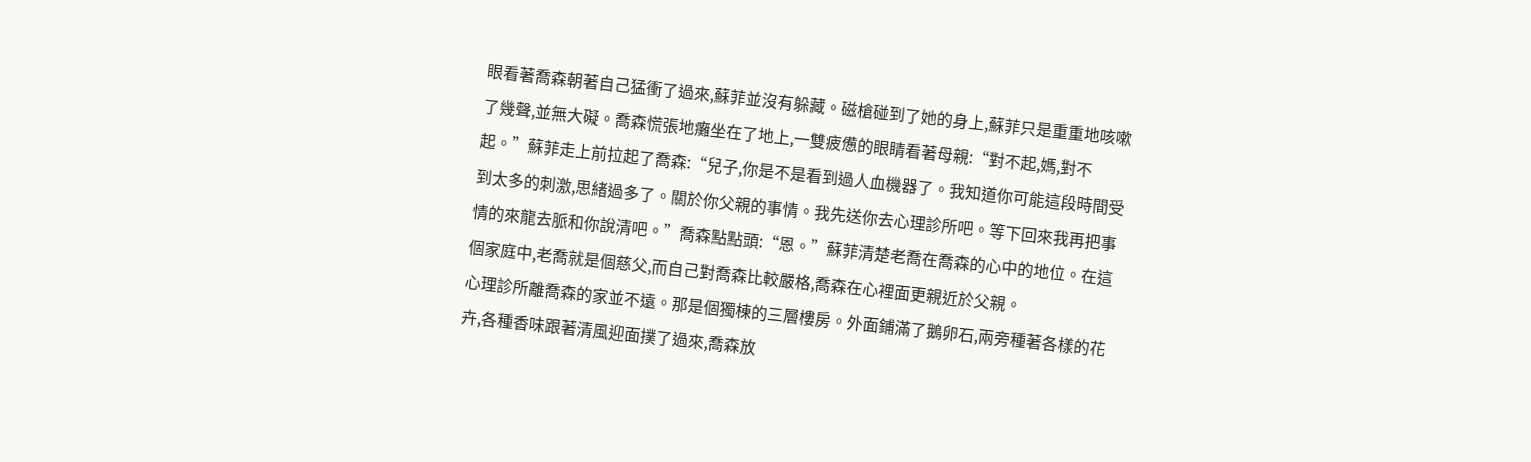眼看著喬森朝著自己猛衝了過來,蘇菲並沒有躲藏。磁槍碰到了她的身上,蘇菲只是重重地咳嗽了幾聲,並無大礙。喬森慌張地癱坐在了地上,一雙疲憊的眼睛看著母親:“對不起,媽,對不起。”蘇菲走上前拉起了喬森:“兒子,你是不是看到過人血機器了。我知道你可能這段時間受到太多的刺激,思緒過多了。關於你父親的事情。我先送你去心理診所吧。等下回來我再把事情的來龍去脈和你說清吧。”喬森點點頭:“恩。”蘇菲清楚老喬在喬森的心中的地位。在這個家庭中,老喬就是個慈父,而自己對喬森比較嚴格,喬森在心裡面更親近於父親。
心理診所離喬森的家並不遠。那是個獨棟的三層樓房。外面鋪滿了鵝卵石,兩旁種著各樣的花卉,各種香味跟著清風迎面撲了過來,喬森放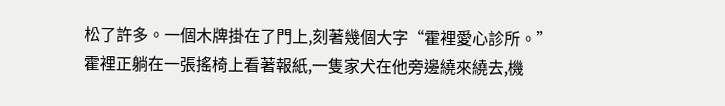松了許多。一個木牌掛在了門上,刻著幾個大字“霍裡愛心診所。”霍裡正躺在一張搖椅上看著報紙,一隻家犬在他旁邊繞來繞去,機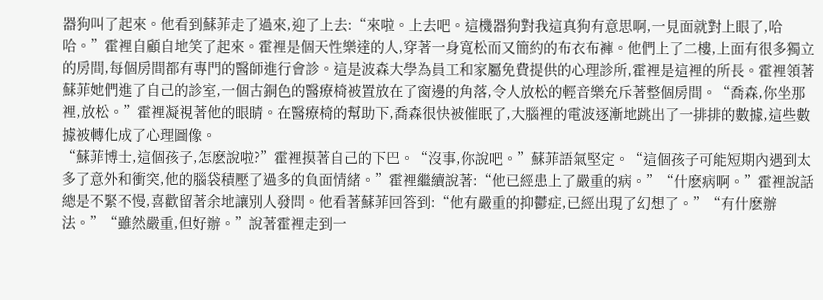器狗叫了起來。他看到蘇菲走了過來,迎了上去:“來啦。上去吧。這機器狗對我這真狗有意思啊,一見面就對上眼了,哈哈。”霍裡自顧自地笑了起來。霍裡是個天性樂達的人,穿著一身寬松而又簡約的布衣布褲。他們上了二樓,上面有很多獨立的房間,每個房間都有專門的醫師進行會診。這是波森大學為員工和家屬免費提供的心理診所,霍裡是這裡的所長。霍裡領著蘇菲她們進了自己的診室,一個古銅色的醫療椅被置放在了窗邊的角落,令人放松的輕音樂充斥著整個房間。“喬森,你坐那裡,放松。”霍裡凝視著他的眼睛。在醫療椅的幫助下,喬森很快被催眠了,大腦裡的電波逐漸地跳出了一排排的數據,這些數據被轉化成了心理圖像。
“蘇菲博士,這個孩子,怎麽說啦?”霍裡摸著自己的下巴。“沒事,你說吧。”蘇菲語氣堅定。“這個孩子可能短期內遇到太多了意外和衝突,他的腦袋積壓了過多的負面情緒。”霍裡繼續說著:“他已經患上了嚴重的病。”“什麽病啊。”霍裡說話總是不緊不慢,喜歡留著余地讓別人發問。他看著蘇菲回答到:“他有嚴重的抑鬱症,已經出現了幻想了。”“有什麽辦法。”“雖然嚴重,但好辦。”說著霍裡走到一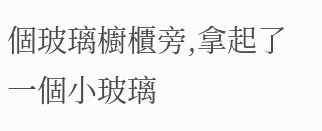個玻璃櫥櫃旁,拿起了一個小玻璃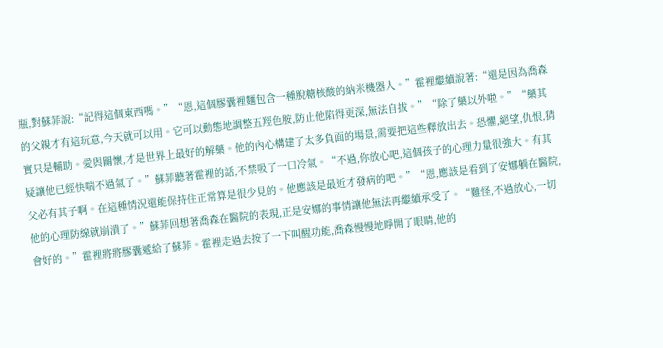瓶,對蘇菲說:“記得這個東西嗎。”“恩,這個膠囊裡麵包含一種脫糖核酸的納米機器人。”霍裡繼續說著:“還是因為喬森的父親才有這玩意,今天就可以用。它可以動態地調整五羥色胺,防止他陷得更深,無法自拔。”“除了藥以外啦。”“藥其實只是輔助。愛與關懷,才是世界上最好的解藥。他的內心構建了太多負面的場景,需要把這些釋放出去。恐懼,絕望,仇恨,猜疑讓他已經快喘不過氣了。”蘇菲聽著霍裡的話,不禁吸了一口冷氣。“不過,你放心吧,這個孩子的心理力量很強大。有其父必有其子啊。在這種情況還能保持住正常算是很少見的。他應該是最近才發病的吧。”“恩,應該是看到了安娜躺在醫院,他的心理防線就崩潰了。”蘇菲回想著喬森在醫院的表現,正是安娜的事情讓他無法再繼續承受了。“難怪,不過放心,一切會好的。”霍裡將將膠囊遞給了蘇菲。霍裡走過去按了一下叫醒功能,喬森慢慢地睜開了眼睛,他的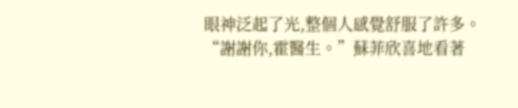眼神泛起了光,整個人感覺舒服了許多。“謝謝你,霍醫生。”蘇菲欣喜地看著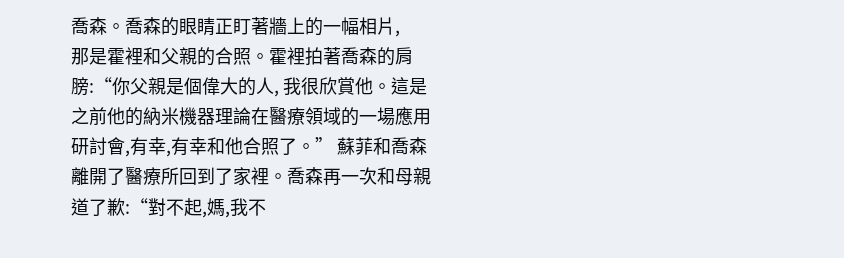喬森。喬森的眼睛正盯著牆上的一幅相片,
那是霍裡和父親的合照。霍裡拍著喬森的肩膀:“你父親是個偉大的人, 我很欣賞他。這是之前他的納米機器理論在醫療領域的一場應用研討會,有幸,有幸和他合照了。” 蘇菲和喬森離開了醫療所回到了家裡。喬森再一次和母親道了歉:“對不起,媽,我不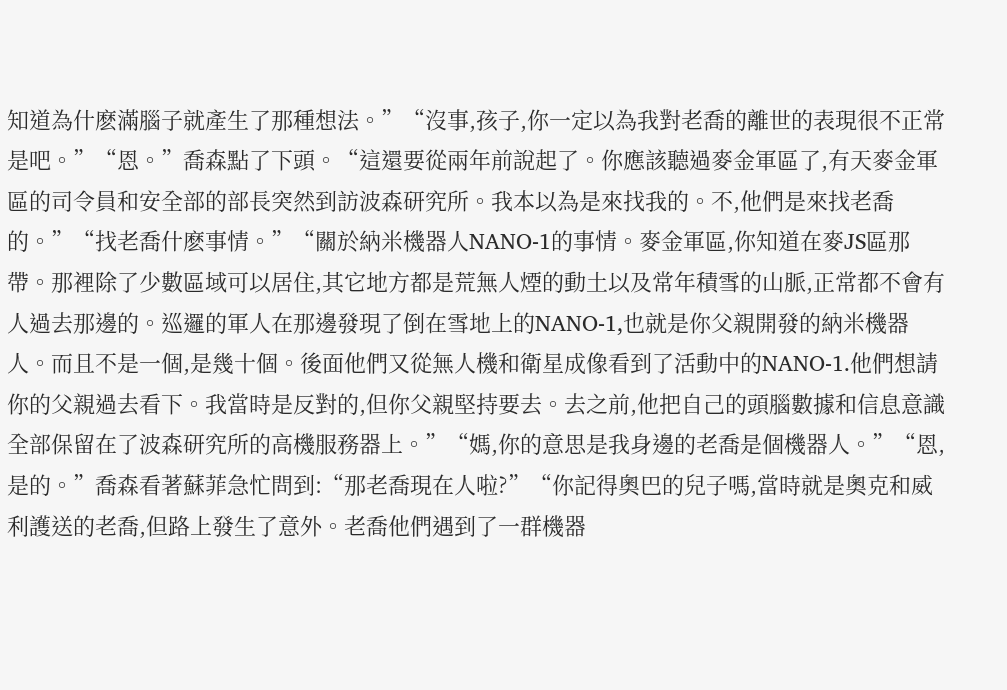知道為什麽滿腦子就產生了那種想法。”“沒事,孩子,你一定以為我對老喬的離世的表現很不正常是吧。”“恩。”喬森點了下頭。“這還要從兩年前說起了。你應該聽過麥金軍區了,有天麥金軍區的司令員和安全部的部長突然到訪波森研究所。我本以為是來找我的。不,他們是來找老喬的。”“找老喬什麽事情。”“關於納米機器人NANO-1的事情。麥金軍區,你知道在麥JS區那帶。那裡除了少數區域可以居住,其它地方都是荒無人煙的動土以及常年積雪的山脈,正常都不會有人過去那邊的。巡邏的軍人在那邊發現了倒在雪地上的NANO-1,也就是你父親開發的納米機器人。而且不是一個,是幾十個。後面他們又從無人機和衛星成像看到了活動中的NANO-1.他們想請你的父親過去看下。我當時是反對的,但你父親堅持要去。去之前,他把自己的頭腦數據和信息意識全部保留在了波森研究所的高機服務器上。”“媽,你的意思是我身邊的老喬是個機器人。”“恩,是的。”喬森看著蘇菲急忙問到:“那老喬現在人啦?”“你記得奧巴的兒子嗎,當時就是奧克和威利護送的老喬,但路上發生了意外。老喬他們遇到了一群機器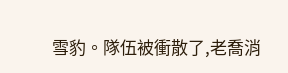雪豹。隊伍被衝散了,老喬消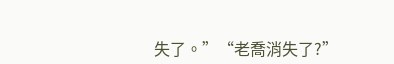失了。”“老喬消失了?”